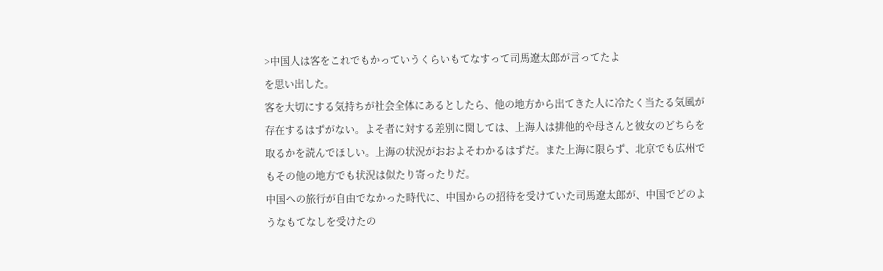>中国人は客をこれでもかっていうくらいもてなすって司馬遼太郎が言ってたよ
を思い出した。
客を大切にする気持ちが社会全体にあるとしたら、他の地方から出てきた人に冷たく当たる気風が存在するはずがない。よそ者に対する差別に関しては、上海人は排他的や母さんと彼女のどちらを取るかを読んでほしい。上海の状況がおおよそわかるはずだ。また上海に限らず、北京でも広州でもその他の地方でも状況は似たり寄ったりだ。
中国への旅行が自由でなかった時代に、中国からの招待を受けていた司馬遼太郎が、中国でどのようなもてなしを受けたの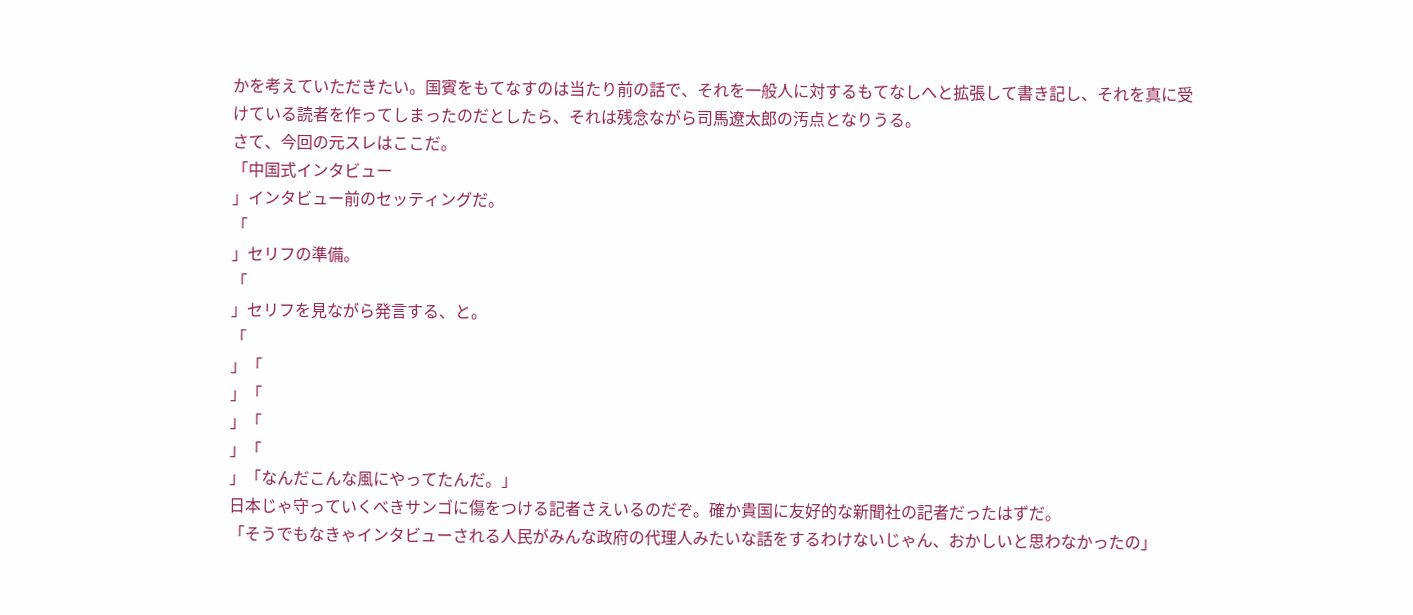かを考えていただきたい。国賓をもてなすのは当たり前の話で、それを一般人に対するもてなしへと拡張して書き記し、それを真に受けている読者を作ってしまったのだとしたら、それは残念ながら司馬遼太郎の汚点となりうる。
さて、今回の元スレはここだ。
「中国式インタビュー
」インタビュー前のセッティングだ。
「
」セリフの準備。
「
」セリフを見ながら発言する、と。
「
」「
」「
」「
」「
」「なんだこんな風にやってたんだ。」
日本じゃ守っていくべきサンゴに傷をつける記者さえいるのだぞ。確か貴国に友好的な新聞社の記者だったはずだ。
「そうでもなきゃインタビューされる人民がみんな政府の代理人みたいな話をするわけないじゃん、おかしいと思わなかったの」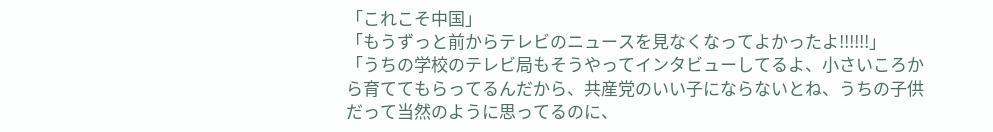「これこそ中国」
「もうずっと前からテレビのニュースを見なくなってよかったよ!!!!!!」
「うちの学校のテレビ局もそうやってインタビューしてるよ、小さいころから育ててもらってるんだから、共産党のいい子にならないとね、うちの子供だって当然のように思ってるのに、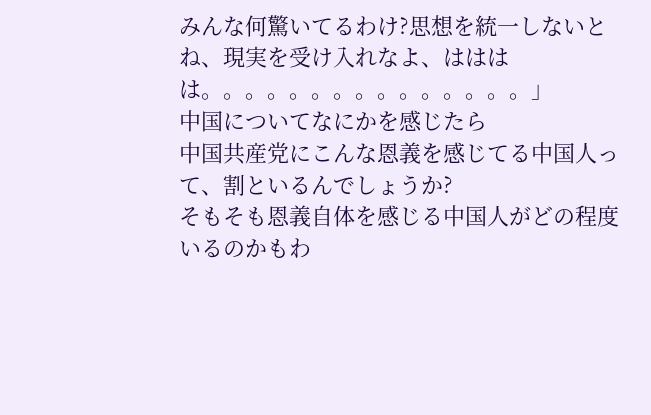みんな何驚いてるわけ?思想を統一しないとね、現実を受け入れなよ、はははは。。。。。。。。。。。。。。。」
中国についてなにかを感じたら
中国共産党にこんな恩義を感じてる中国人って、割といるんでしょうか?
そもそも恩義自体を感じる中国人がどの程度いるのかもわ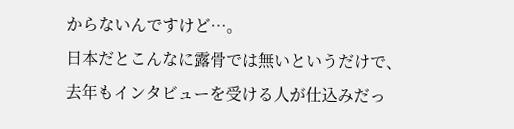からないんですけど…。
日本だとこんなに露骨では無いというだけで、
去年もインタビューを受ける人が仕込みだっ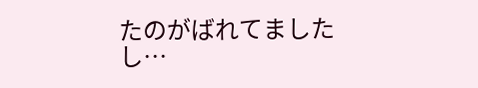たのがばれてましたし…